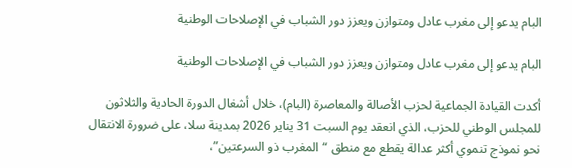البام يدعو إلى مغرب عادل ومتوازن ويعزز دور الشباب في الإصلاحات الوطنية

البام يدعو إلى مغرب عادل ومتوازن ويعزز دور الشباب في الإصلاحات الوطنية

أكدت القيادة الجماعية لحزب الأصالة والمعاصرة (البام)، خلال أشغال الدورة الحادية والثلاثون للمجلس الوطني للحزب، الذي انعقد يوم السبت 31 يناير 2026 بمدينة سلا، على ضرورة الانتقال نحو نموذج تنموي أكثر عدالة يقطع مع منطق “المغرب ذو السرعتين”،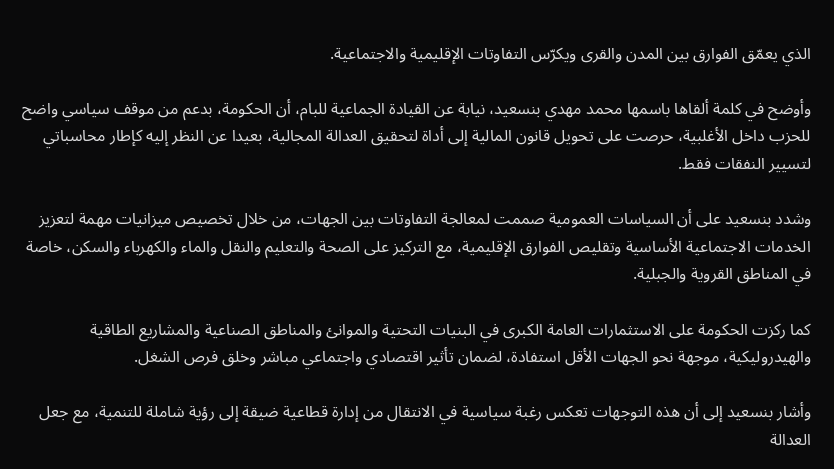الذي يعمّق الفوارق بين المدن والقرى ويكرّس التفاوتات الإقليمية والاجتماعية.

وأوضح في كلمة ألقاها باسمها محمد مهدي بنسعيد، نيابة عن القيادة الجماعية للبام، أن الحكومة، بدعم من موقف سياسي واضح للحزب داخل الأغلبية، حرصت على تحويل قانون المالية إلى أداة لتحقيق العدالة المجالية، بعيدا عن النظر إليه كإطار محاسباتي لتسيير النفقات فقط.

وشدد بنسعيد على أن السياسات العمومية صممت لمعالجة التفاوتات بين الجهات، من خلال تخصيص ميزانيات مهمة لتعزيز الخدمات الاجتماعية الأساسية وتقليص الفوارق الإقليمية، مع التركيز على الصحة والتعليم والنقل والماء والكهرباء والسكن، خاصة في المناطق القروية والجبلية.

كما ركزت الحكومة على الاستثمارات العامة الكبرى في البنيات التحتية والموانئ والمناطق الصناعية والمشاريع الطاقية والهيدروليكية، موجهة نحو الجهات الأقل استفادة، لضمان تأثير اقتصادي واجتماعي مباشر وخلق فرص الشغل.

وأشار بنسعيد إلى أن هذه التوجهات تعكس رغبة سياسية في الانتقال من إدارة قطاعية ضيقة إلى رؤية شاملة للتنمية، مع جعل العدالة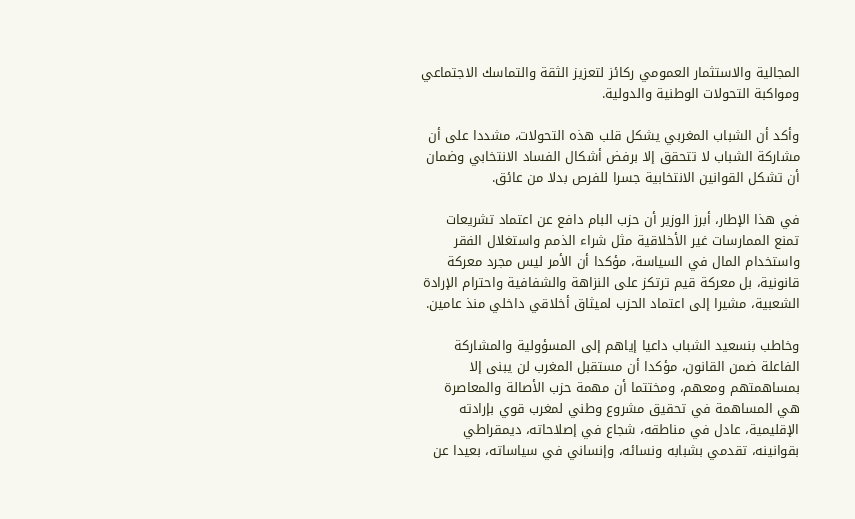المجالية والاستثمار العمومي ركائز لتعزيز الثقة والتماسك الاجتماعي ومواكبة التحولات الوطنية والدولية.

وأكد أن الشباب المغربي يشكل قلب هذه التحولات، مشددا على أن مشاركة الشباب لا تتحقق إلا برفض أشكال الفساد الانتخابي وضمان أن تشكل القوانين الانتخابية جسرا للفرص بدلا من عائق.

في هذا الإطار، أبرز الوزير أن حزب البام دافع عن اعتماد تشريعات تمنع الممارسات غير الأخلاقية مثل شراء الذمم واستغلال الفقر واستخدام المال في السياسة، مؤكدا أن الأمر ليس مجرد معركة قانونية، بل معركة قيم ترتكز على النزاهة والشفافية واحترام الإرادة الشعبية، مشيرا إلى اعتماد الحزب لميثاق أخلاقي داخلي منذ عامين.

وخاطب بنسعيد الشباب داعيا إياهم إلى المسؤولية والمشاركة الفاعلة ضمن القانون، مؤكدا أن مستقبل المغرب لن يبنى إلا بمساهمتهم ومعهم، ومختتما أن مهمة حزب الأصالة والمعاصرة هي المساهمة في تحقيق مشروع وطني لمغرب قوي بإرادته الإقليمية، عادل في مناطقه، شجاع في إصلاحاته، ديمقراطي بقوانينه، تقدمي بشبابه ونسائه، وإنساني في سياساته، بعيدا عن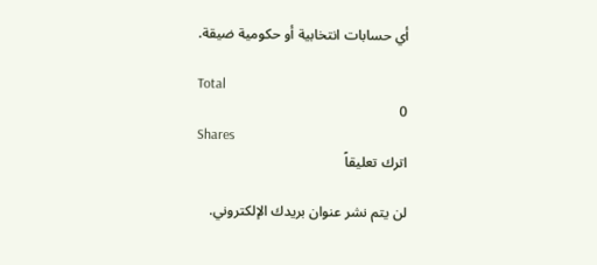أي حسابات انتخابية أو حكومية ضيقة.

Total
0
Shares
اترك تعليقاً

لن يتم نشر عنوان بريدك الإلكتروني.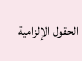الحقول الإلزامية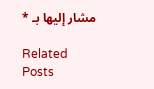مشار إليها بـ *

Related Posts